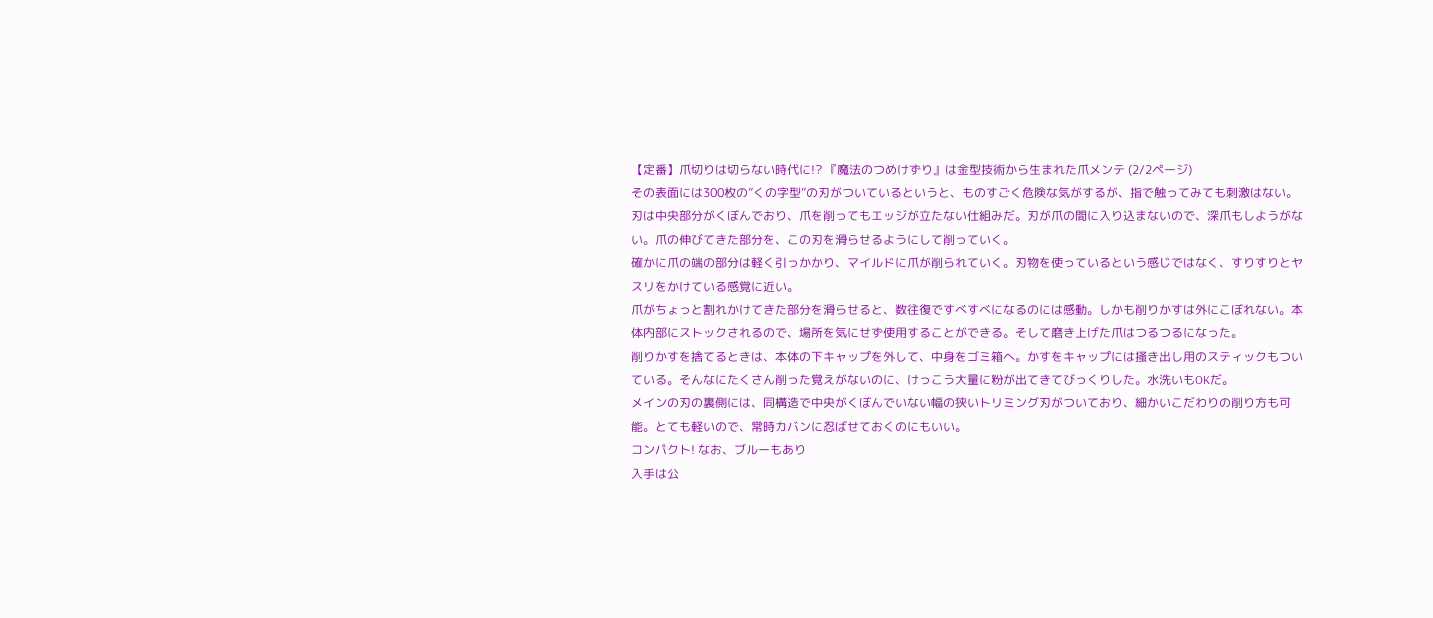【定番】爪切りは切らない時代に!? 『魔法のつめけずり』は金型技術から生まれた爪メンテ (2/2ページ)
その表面には300枚の”くの字型”の刃がついているというと、ものすごく危険な気がするが、指で触ってみても刺激はない。
刃は中央部分がくぼんでおり、爪を削ってもエッジが立たない仕組みだ。刃が爪の間に入り込まないので、深爪もしようがない。爪の伸びてきた部分を、この刃を滑らせるようにして削っていく。
確かに爪の端の部分は軽く引っかかり、マイルドに爪が削られていく。刃物を使っているという感じではなく、すりすりとヤスリをかけている感覚に近い。
爪がちょっと割れかけてきた部分を滑らせると、数往復ですべすべになるのには感動。しかも削りかすは外にこぼれない。本体内部にストックされるので、場所を気にせず使用することができる。そして磨き上げた爪はつるつるになった。
削りかすを捨てるときは、本体の下キャップを外して、中身をゴミ箱へ。かすをキャップには掻き出し用のスティックもついている。そんなにたくさん削った覚えがないのに、けっこう大量に粉が出てきてびっくりした。水洗いもOKだ。
メインの刃の裏側には、同構造で中央がくぼんでいない幅の狭いトリミング刃がついており、細かいこだわりの削り方も可能。とても軽いので、常時カバンに忍ばせておくのにもいい。
コンパクト! なお、ブルーもあり
入手は公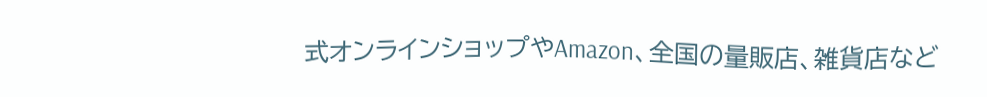式オンラインショップやAmazon、全国の量販店、雑貨店など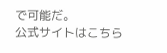で可能だ。
公式サイトはこちら